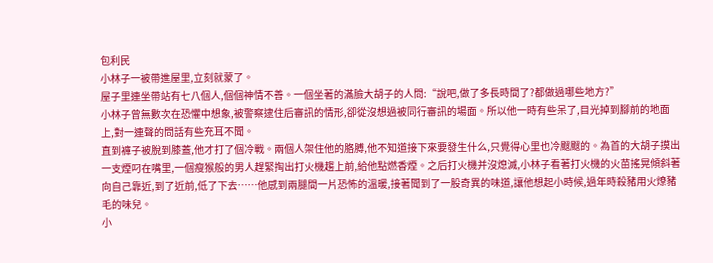包利民
小林子一被帶進屋里,立刻就蒙了。
屋子里連坐帶站有七八個人,個個神情不善。一個坐著的滿臉大胡子的人問:“說吧,做了多長時間了?都做過哪些地方?”
小林子曾無數次在恐懼中想象,被警察逮住后審訊的情形,卻從沒想過被同行審訊的場面。所以他一時有些呆了,目光掉到腳前的地面上,對一連聲的問話有些充耳不聞。
直到褲子被脫到膝蓋,他才打了個冷戰。兩個人架住他的胳膊,他不知道接下來要發生什么,只覺得心里也冷颼颼的。為首的大胡子摸出一支煙叼在嘴里,一個瘦猴般的男人趕緊掏出打火機趨上前,給他點燃香煙。之后打火機并沒熄滅,小林子看著打火機的火苗搖晃傾斜著向自己靠近,到了近前,低了下去……他感到兩腿間一片恐怖的溫暖,接著聞到了一股奇異的味道,讓他想起小時候,過年時殺豬用火燎豬毛的味兒。
小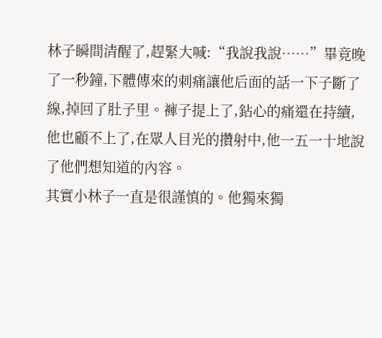林子瞬間清醒了,趕緊大喊:“我說我說……”畢竟晚了一秒鐘,下體傳來的刺痛讓他后面的話一下子斷了線,掉回了肚子里。褲子提上了,鉆心的痛還在持續,他也顧不上了,在眾人目光的攢射中,他一五一十地說了他們想知道的內容。
其實小林子一直是很謹慎的。他獨來獨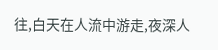往,白天在人流中游走,夜深人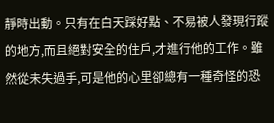靜時出動。只有在白天踩好點、不易被人發現行蹤的地方,而且絕對安全的住戶,才進行他的工作。雖然從未失過手,可是他的心里卻總有一種奇怪的恐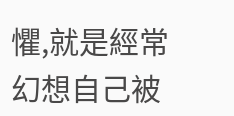懼,就是經常幻想自己被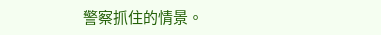警察抓住的情景。